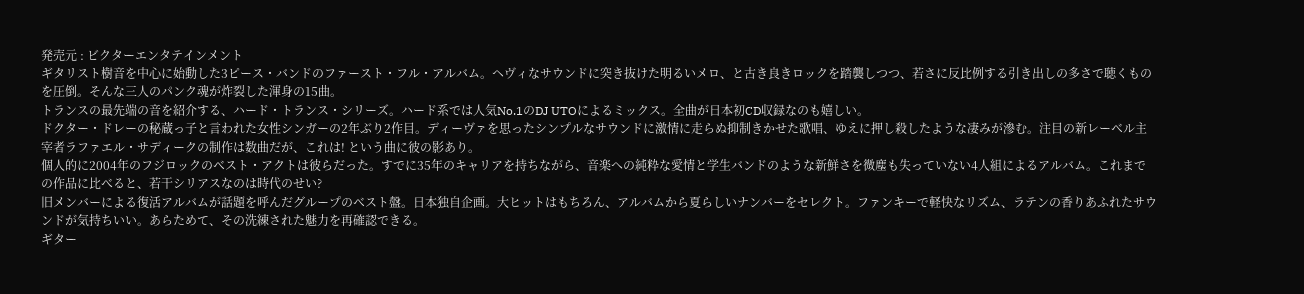発売元 : ビクターエンタテインメント
ギタリスト樹音を中心に始動した3ピース・バンドのファースト・フル・アルバム。ヘヴィなサウンドに突き抜けた明るいメロ、と古き良きロックを踏襲しつつ、若さに反比例する引き出しの多さで聴くものを圧倒。そんな三人のパンク魂が炸裂した渾身の15曲。
トランスの最先端の音を紹介する、ハード・トランス・シリーズ。ハード系では人気No.1のDJ UTOによるミックス。全曲が日本初CD収録なのも嬉しい。
ドクター・ドレーの秘蔵っ子と言われた女性シンガーの2年ぶり2作目。ディーヴァを思ったシンプルなサウンドに激情に走らぬ抑制きかせた歌唱、ゆえに押し殺したような凄みが滲む。注目の新レーベル主宰者ラファエル・サディークの制作は数曲だが、これは! という曲に彼の影あり。
個人的に2004年のフジロックのベスト・アクトは彼らだった。すでに35年のキャリアを持ちながら、音楽への純粋な愛情と学生バンドのような新鮮さを微塵も失っていない4人組によるアルバム。これまでの作品に比べると、若干シリアスなのは時代のせい?
旧メンバーによる復活アルバムが話題を呼んだグループのベスト盤。日本独自企画。大ヒットはもちろん、アルバムから夏らしいナンバーをセレクト。ファンキーで軽快なリズム、ラテンの香りあふれたサウンドが気持ちいい。あらためて、その洗練された魅力を再確認できる。
ギター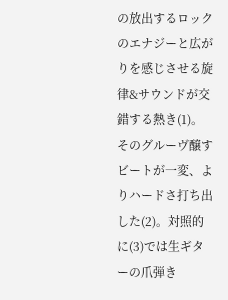の放出するロックのエナジーと広がりを感じさせる旋律&サウンドが交錯する熱き(1)。そのグルーヴ醸すビートが一変、よりハードさ打ち出した(2)。対照的に(3)では生ギターの爪弾き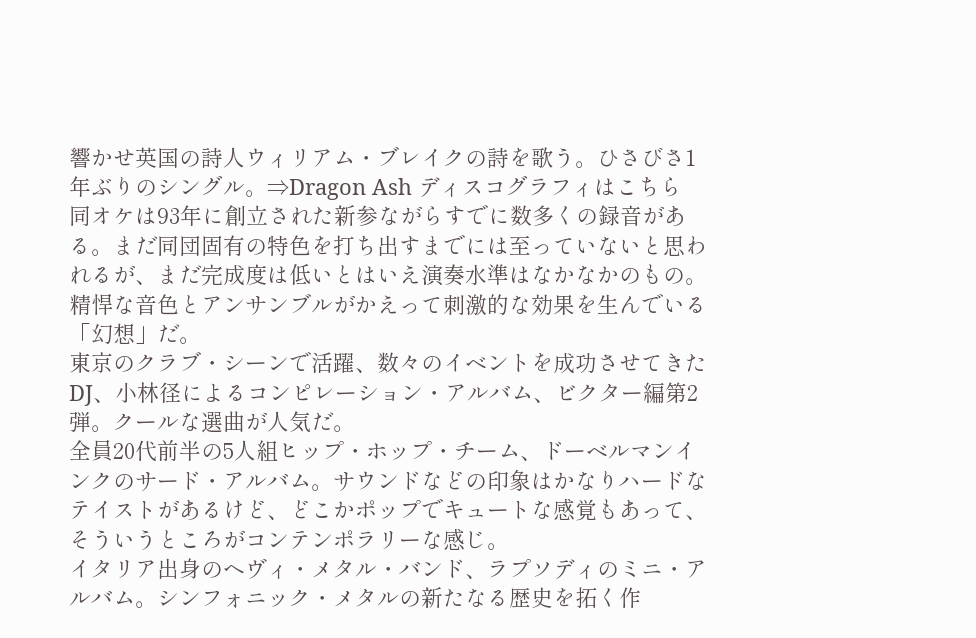響かせ英国の詩人ウィリアム・ブレイクの詩を歌う。ひさびさ1年ぶりのシングル。⇒Dragon Ash ディスコグラフィはこちら
同オケは93年に創立された新参ながらすでに数多くの録音がある。まだ同団固有の特色を打ち出すまでには至っていないと思われるが、まだ完成度は低いとはいえ演奏水準はなかなかのもの。精悍な音色とアンサンブルがかえって刺激的な効果を生んでいる「幻想」だ。
東京のクラブ・シーンで活躍、数々のイベントを成功させてきたDJ、小林径によるコンピレーション・アルバム、ビクター編第2弾。クールな選曲が人気だ。
全員20代前半の5人組ヒップ・ホップ・チーム、ドーベルマンインクのサード・アルバム。サウンドなどの印象はかなりハードなテイストがあるけど、どこかポップでキュートな感覚もあって、そういうところがコンテンポラリーな感じ。
イタリア出身のヘヴィ・メタル・バンド、ラプソディのミニ・アルバム。シンフォニック・メタルの新たなる歴史を拓く作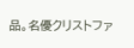品。名優クリストファ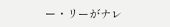ー・リーがナレ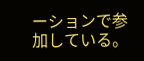ーションで参加している。